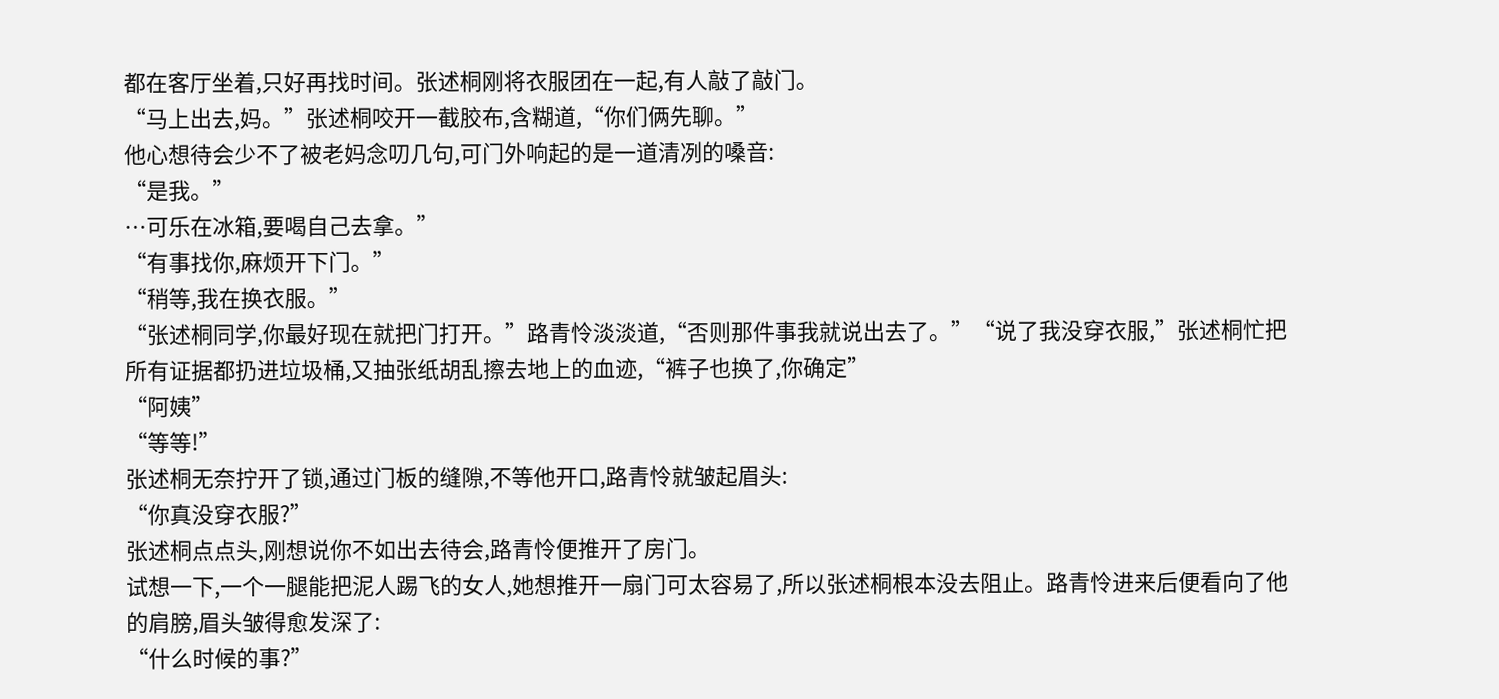都在客厅坐着,只好再找时间。张述桐刚将衣服团在一起,有人敲了敲门。
“马上出去,妈。”张述桐咬开一截胶布,含糊道,“你们俩先聊。”
他心想待会少不了被老妈念叨几句,可门外响起的是一道清冽的嗓音:
“是我。”
…可乐在冰箱,要喝自己去拿。”
“有事找你,麻烦开下门。”
“稍等,我在换衣服。”
“张述桐同学,你最好现在就把门打开。”路青怜淡淡道,“否则那件事我就说出去了。”“说了我没穿衣服,”张述桐忙把所有证据都扔进垃圾桶,又抽张纸胡乱擦去地上的血迹,“裤子也换了,你确定”
“阿姨”
“等等!”
张述桐无奈拧开了锁,通过门板的缝隙,不等他开口,路青怜就皱起眉头:
“你真没穿衣服?”
张述桐点点头,刚想说你不如出去待会,路青怜便推开了房门。
试想一下,一个一腿能把泥人踢飞的女人,她想推开一扇门可太容易了,所以张述桐根本没去阻止。路青怜进来后便看向了他的肩膀,眉头皱得愈发深了:
“什么时候的事?”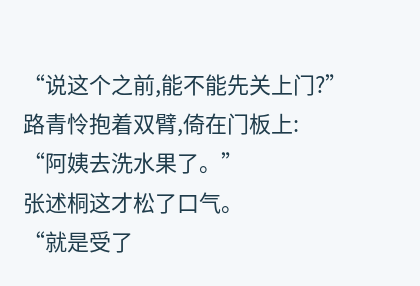“说这个之前,能不能先关上门?”
路青怜抱着双臂,倚在门板上:
“阿姨去洗水果了。”
张述桐这才松了口气。
“就是受了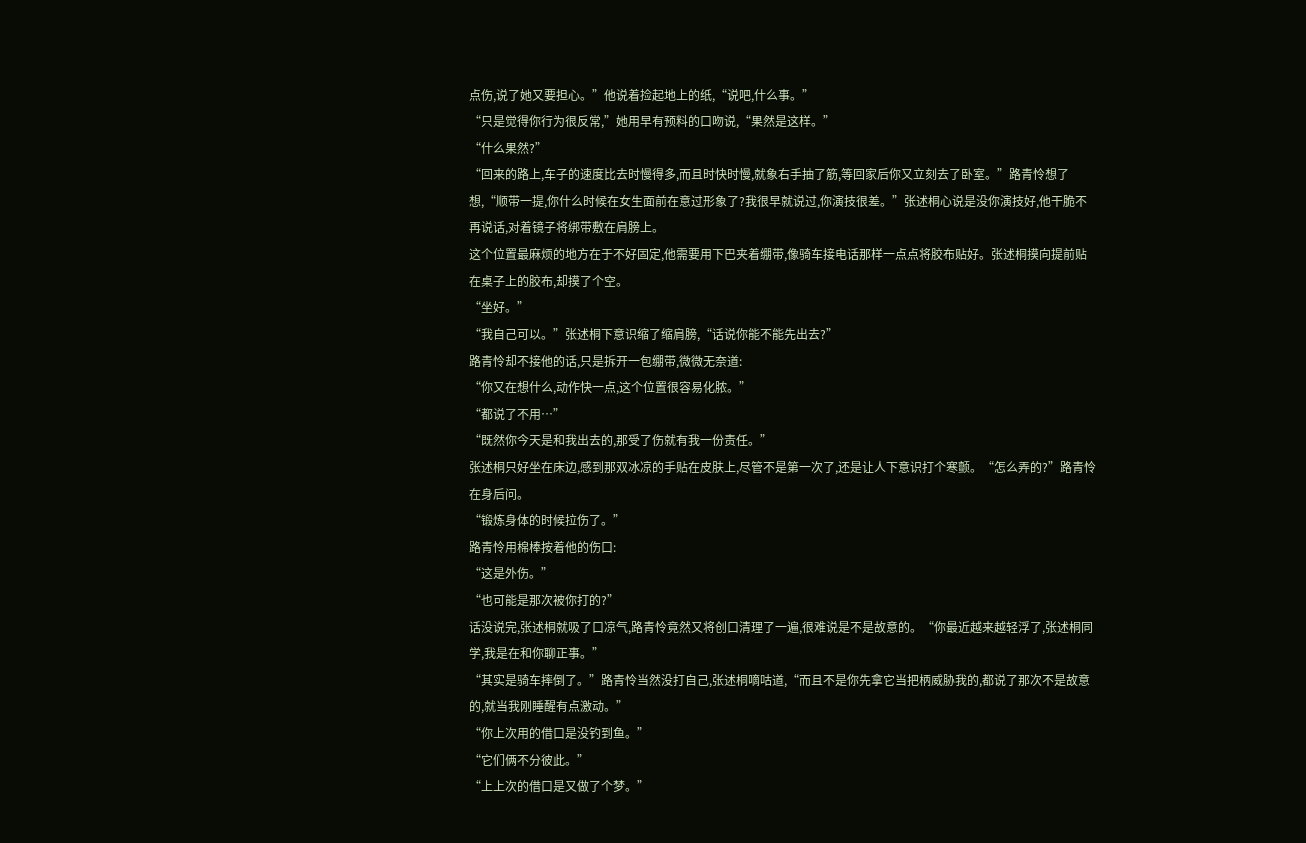点伤,说了她又要担心。”他说着捡起地上的纸,“说吧,什么事。”
“只是觉得你行为很反常,”她用早有预料的口吻说,“果然是这样。”
“什么果然?”
“回来的路上,车子的速度比去时慢得多,而且时快时慢,就象右手抽了筋,等回家后你又立刻去了卧室。”路青怜想了想,“顺带一提,你什么时候在女生面前在意过形象了?我很早就说过,你演技很差。”张述桐心说是没你演技好,他干脆不再说话,对着镜子将绑带敷在肩膀上。
这个位置最麻烦的地方在于不好固定,他需要用下巴夹着绷带,像骑车接电话那样一点点将胶布贴好。张述桐摸向提前贴在桌子上的胶布,却摸了个空。
“坐好。”
“我自己可以。”张述桐下意识缩了缩肩膀,“话说你能不能先出去?”
路青怜却不接他的话,只是拆开一包绷带,微微无奈道:
“你又在想什么,动作快一点,这个位置很容易化脓。”
“都说了不用…”
“既然你今天是和我出去的,那受了伤就有我一份责任。”
张述桐只好坐在床边,感到那双冰凉的手贴在皮肤上,尽管不是第一次了,还是让人下意识打个寒颤。“怎么弄的?”路青怜在身后问。
“锻炼身体的时候拉伤了。”
路青怜用棉棒按着他的伤口:
“这是外伤。”
“也可能是那次被你打的?”
话没说完,张述桐就吸了口凉气,路青怜竟然又将创口清理了一遍,很难说是不是故意的。“你最近越来越轻浮了,张述桐同学,我是在和你聊正事。”
“其实是骑车摔倒了。”路青怜当然没打自己,张述桐嘀咕道,“而且不是你先拿它当把柄威胁我的,都说了那次不是故意的,就当我刚睡醒有点激动。”
“你上次用的借口是没钓到鱼。”
“它们俩不分彼此。”
“上上次的借口是又做了个梦。”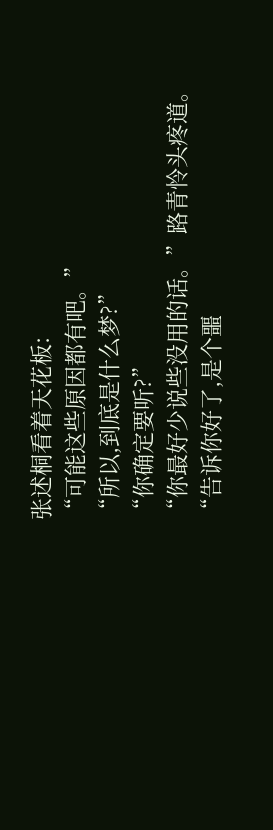张述桐看着天花板:
“可能这些原因都有吧。”
“所以,到底是什么梦?”
“你确定要听?”
“你最好少说些没用的话。”路青怜头疼道。
“告诉你好了,是个噩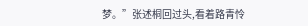梦。”张述桐回过头,看着路青怜